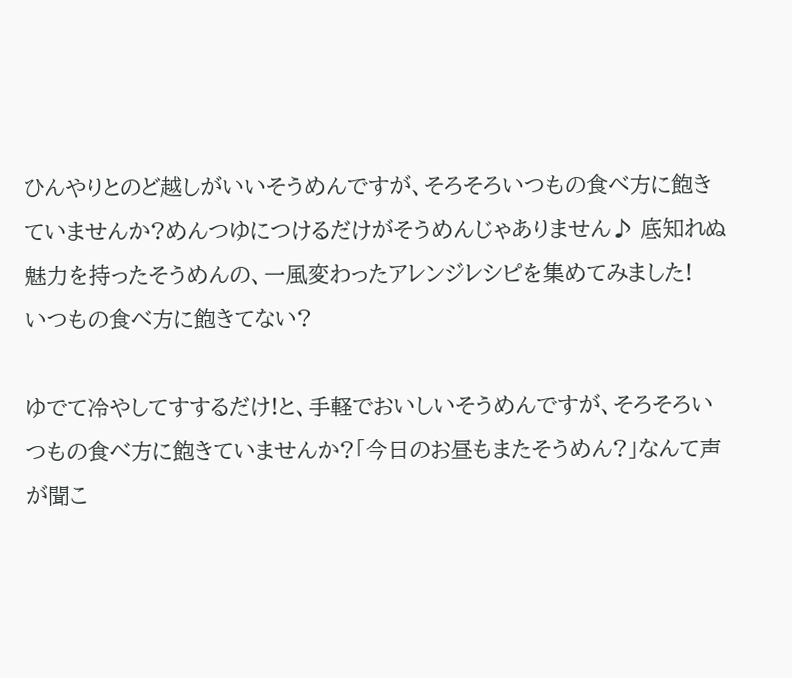ひんやりとのど越しがいいそうめんですが、そろそろいつもの食べ方に飽きていませんか?めんつゆにつけるだけがそうめんじゃありません♪ 底知れぬ魅力を持ったそうめんの、一風変わったアレンジレシピを集めてみました!
いつもの食べ方に飽きてない?

ゆでて冷やしてすするだけ!と、手軽でおいしいそうめんですが、そろそろいつもの食べ方に飽きていませんか?「今日のお昼もまたそうめん?」なんて声が聞こ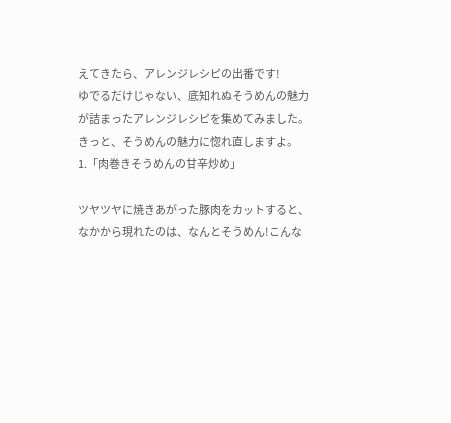えてきたら、アレンジレシピの出番です!
ゆでるだけじゃない、底知れぬそうめんの魅力が詰まったアレンジレシピを集めてみました。きっと、そうめんの魅力に惚れ直しますよ。
1.「肉巻きそうめんの甘辛炒め」

ツヤツヤに焼きあがった豚肉をカットすると、なかから現れたのは、なんとそうめん!こんな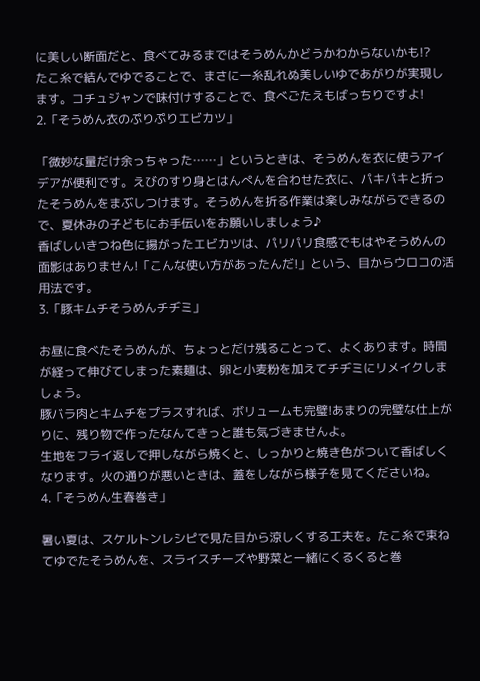に美しい断面だと、食べてみるまではそうめんかどうかわからないかも!?
たこ糸で結んでゆでることで、まさに一糸乱れぬ美しいゆであがりが実現します。コチュジャンで味付けすることで、食べごたえもばっちりですよ!
2.「そうめん衣のぷりぷりエビカツ」

「微妙な量だけ余っちゃった……」というときは、そうめんを衣に使うアイデアが便利です。えびのすり身とはんぺんを合わせた衣に、パキパキと折ったそうめんをまぶしつけます。そうめんを折る作業は楽しみながらできるので、夏休みの子どもにお手伝いをお願いしましょう♪
香ばしいきつね色に揚がったエビカツは、パリパリ食感でもはやそうめんの面影はありません!「こんな使い方があったんだ!」という、目からウロコの活用法です。
3.「豚キムチそうめんチヂミ」

お昼に食べたそうめんが、ちょっとだけ残ることって、よくあります。時間が経って伸びてしまった素麺は、卵と小麦粉を加えてチヂミにリメイクしましょう。
豚バラ肉とキムチをプラスすれば、ボリュームも完璧!あまりの完璧な仕上がりに、残り物で作ったなんてきっと誰も気づきませんよ。
生地をフライ返しで押しながら焼くと、しっかりと焼き色がついて香ばしくなります。火の通りが悪いときは、蓋をしながら様子を見てくださいね。
4.「そうめん生春巻き」

暑い夏は、スケルトンレシピで見た目から涼しくする工夫を。たこ糸で束ねてゆでたそうめんを、スライスチーズや野菜と一緒にくるくると巻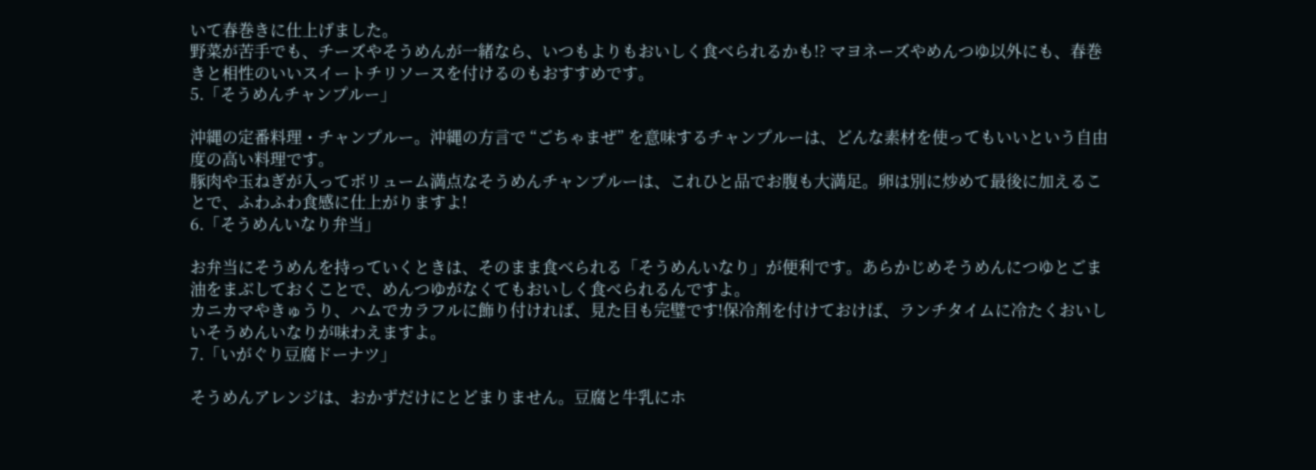いて春巻きに仕上げました。
野菜が苦手でも、チーズやそうめんが一緒なら、いつもよりもおいしく食べられるかも!? マヨネーズやめんつゆ以外にも、春巻きと相性のいいスイートチリソースを付けるのもおすすめです。
5.「そうめんチャンプルー」

沖縄の定番料理・チャンプルー。沖縄の方言で “ごちゃまぜ” を意味するチャンプルーは、どんな素材を使ってもいいという自由度の高い料理です。
豚肉や玉ねぎが入ってボリューム満点なそうめんチャンプルーは、これひと品でお腹も大満足。卵は別に炒めて最後に加えることで、ふわふわ食感に仕上がりますよ!
6.「そうめんいなり弁当」

お弁当にそうめんを持っていくときは、そのまま食べられる「そうめんいなり」が便利です。あらかじめそうめんにつゆとごま油をまぶしておくことで、めんつゆがなくてもおいしく食べられるんですよ。
カニカマやきゅうり、ハムでカラフルに飾り付ければ、見た目も完璧です!保冷剤を付けておけば、ランチタイムに冷たくおいしいそうめんいなりが味わえますよ。
7.「いがぐり豆腐ドーナツ」

そうめんアレンジは、おかずだけにとどまりません。豆腐と牛乳にホ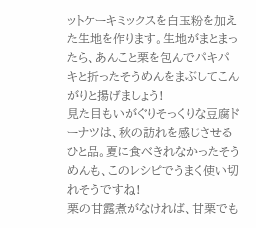ットケーキミックスを白玉粉を加えた生地を作ります。生地がまとまったら、あんこと栗を包んでパキパキと折ったそうめんをまぶしてこんがりと揚げましょう!
見た目もいがぐりそっくりな豆腐ドーナツは、秋の訪れを感じさせるひと品。夏に食べきれなかったそうめんも、このレシピでうまく使い切れそうですね!
栗の甘露煮がなければ、甘栗でも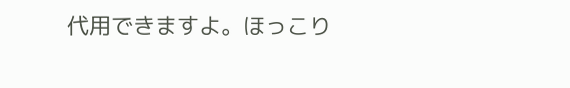代用できますよ。ほっこり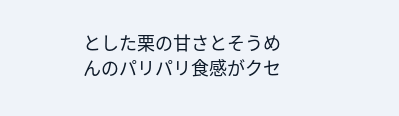とした栗の甘さとそうめんのパリパリ食感がクセ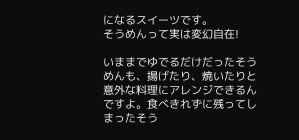になるスイーツです。
そうめんって実は変幻自在!

いままでゆでるだけだったそうめんも、揚げたり、焼いたりと意外な料理にアレンジできるんですよ。食べきれずに残ってしまったそう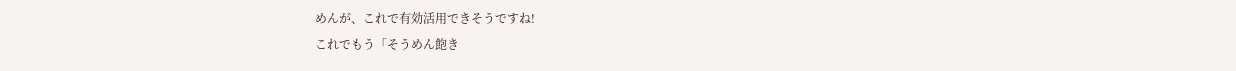めんが、これで有効活用できそうですね!
これでもう「そうめん飽き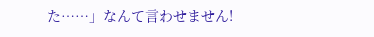た……」なんて言わせません!